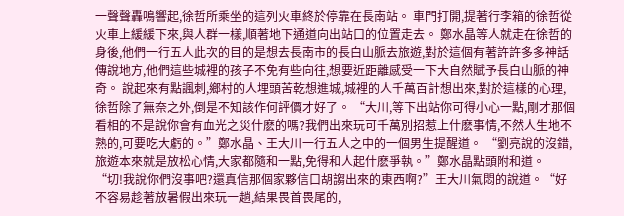一聲聲轟鳴響起,徐哲所乘坐的這列火車終於停靠在長南站。 車門打開,提著行李箱的徐哲從火車上緩緩下來,與人群一樣,順著地下通道向出站口的位置走去。 鄭水晶等人就走在徐哲的身後,他們一行五人此次的目的是想去長南市的長白山脈去旅遊,對於這個有著許許多多神話傳說地方,他們這些城裡的孩子不免有些向往,想要近距離感受一下大自然賦予長白山脈的神奇。 說起來有點諷刺,鄉村的人埋頭苦乾想進城,城裡的人千萬百計想出來,對於這樣的心理,徐哲除了無奈之外,倒是不知該作何評價才好了。 “大川,等下出站你可得小心一點,剛才那個看相的不是說你會有血光之災什麽的嗎?我們出來玩可千萬別招惹上什麽事情,不然人生地不熟的,可要吃大虧的。”鄭水晶、王大川一行五人之中的一個男生提醒道。 “劉亮說的沒錯,旅遊本來就是放松心情,大家都隨和一點,免得和人起什麽爭執。”鄭水晶點頭附和道。 “切!我說你們沒事吧?還真信那個家夥信口胡謅出來的東西啊?”王大川氣悶的說道。“好不容易趁著放暑假出來玩一趟,結果畏首畏尾的,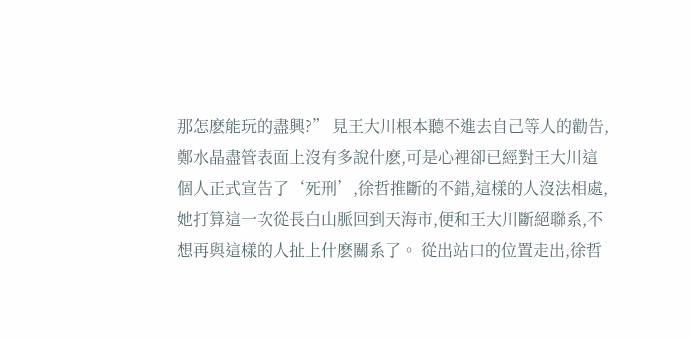那怎麽能玩的盡興?” 見王大川根本聽不進去自己等人的勸告,鄭水晶盡管表面上沒有多說什麽,可是心裡卻已經對王大川這個人正式宣告了‘死刑’,徐哲推斷的不錯,這樣的人沒法相處,她打算這一次從長白山脈回到天海市,便和王大川斷絕聯系,不想再與這樣的人扯上什麽關系了。 從出站口的位置走出,徐哲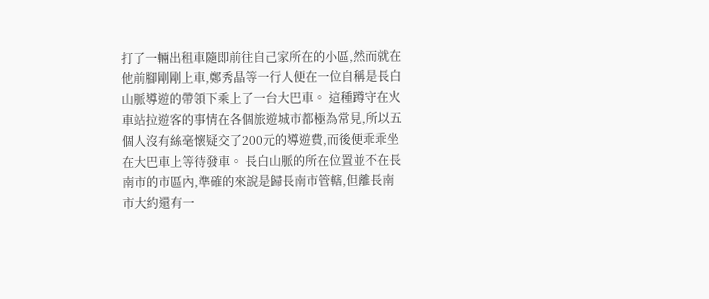打了一輛出租車隨即前往自己家所在的小區,然而就在他前腳剛剛上車,鄭秀晶等一行人便在一位自稱是長白山脈導遊的帶領下乘上了一台大巴車。 這種蹲守在火車站拉遊客的事情在各個旅遊城市都極為常見,所以五個人沒有絲毫懷疑交了200元的導遊費,而後便乖乖坐在大巴車上等待發車。 長白山脈的所在位置並不在長南市的市區內,準確的來說是歸長南市管轄,但離長南市大約還有一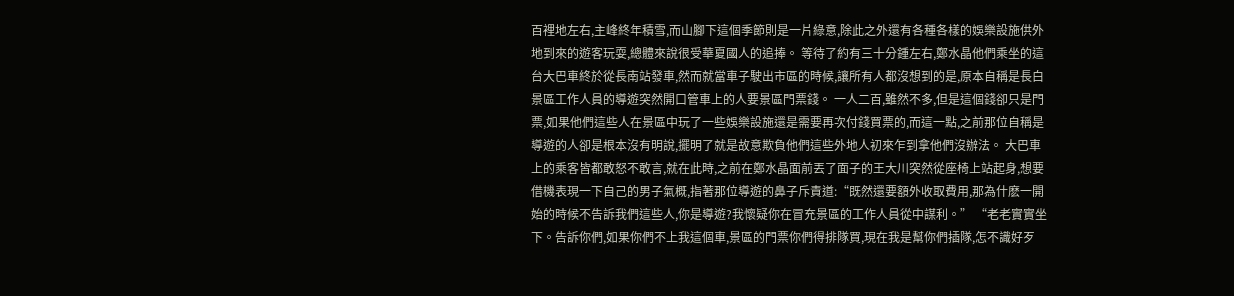百裡地左右,主峰終年積雪,而山腳下這個季節則是一片綠意,除此之外還有各種各樣的娛樂設施供外地到來的遊客玩耍,總體來說很受華夏國人的追捧。 等待了約有三十分鍾左右,鄭水晶他們乘坐的這台大巴車終於從長南站發車,然而就當車子駛出市區的時候,讓所有人都沒想到的是,原本自稱是長白景區工作人員的導遊突然開口管車上的人要景區門票錢。 一人二百,雖然不多,但是這個錢卻只是門票,如果他們這些人在景區中玩了一些娛樂設施還是需要再次付錢買票的,而這一點,之前那位自稱是導遊的人卻是根本沒有明說,擺明了就是故意欺負他們這些外地人初來乍到拿他們沒辦法。 大巴車上的乘客皆都敢怒不敢言,就在此時,之前在鄭水晶面前丟了面子的王大川突然從座椅上站起身,想要借機表現一下自己的男子氣概,指著那位導遊的鼻子斥責道:“既然還要額外收取費用,那為什麽一開始的時候不告訴我們這些人,你是導遊?我懷疑你在冒充景區的工作人員從中謀利。” “老老實實坐下。告訴你們,如果你們不上我這個車,景區的門票你們得排隊買,現在我是幫你們插隊,怎不識好歹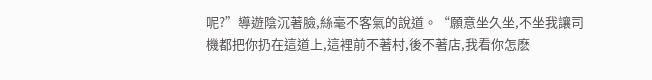呢?”導遊陰沉著臉,絲毫不客氣的說道。“願意坐久坐,不坐我讓司機都把你扔在這道上,這裡前不著村,後不著店,我看你怎麽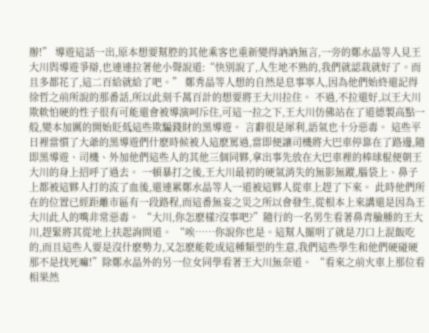辦!” 導遊這話一出,原本想要幫腔的其他乘客也重新變得訥訥無言,一旁的鄭水晶等人見王大川與導遊爭辯,也連連拉著他小聲說道:“快別說了,人生地不熟的,我們就認栽就好了。而且多都花了,這二百給就給了吧。” 鄭秀晶等人想的自然是息事寧人,因為他們始終還記得徐哲之前所說的那番話,所以此刻千萬百計的想要將王大川拉住。 不過,不拉還好,以王大川欺軟怕硬的性子很有可能還會被導演呵斥住,可這一拉之下,王大川仿佛站在了道德製高點一般,變本加厲的開始貶低這些欺騙錢財的黑導遊。 言辭很是犀利,語氣也十分惡毒。 這些平日裡當慣了大爺的黑導遊們什麽時候被人這麽罵過,當即便讓司機將大巴車停靠在了路邊,隨即黑導遊、司機、外加他們這些人的其他三個同夥,拿出事先放在大巴車裡的棒球棍便朝王大川的身上招呼了過去。 一頓暴打之後,王大川最初的硬氣消失的無影無蹤,腦袋上、鼻子上都被這夥人打的流了血後,還連累鄭水晶等人一道被這夥人從車上趕了下來。 此時他們所在的位置已經距離市區有一段路程,而這番無妄之災之所以會發生,從根本上來講還是因為王大川此人的嘴非常惡毒。 “大川,你怎麽樣?沒事吧?”隨行的一名男生看著鼻青臉腫的王大川,趕緊將其從地上扶起詢問道。 “唉……你說你也是。這幫人擺明了就是刀口上混飯吃的,而且這些人要是沒什麽勢力,又怎麽能乾成這種類型的生意,我們這些學生和他們硬碰硬那不是找死嘛!”除鄭水晶外的另一位女同學看著王大川無奈道。 “看來之前火車上那位看相果然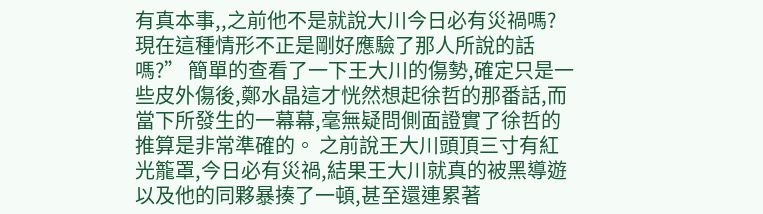有真本事,,之前他不是就說大川今日必有災禍嗎?現在這種情形不正是剛好應驗了那人所說的話嗎?” 簡單的查看了一下王大川的傷勢,確定只是一些皮外傷後,鄭水晶這才恍然想起徐哲的那番話,而當下所發生的一幕幕,毫無疑問側面證實了徐哲的推算是非常準確的。 之前說王大川頭頂三寸有紅光籠罩,今日必有災禍,結果王大川就真的被黑導遊以及他的同夥暴揍了一頓,甚至還連累著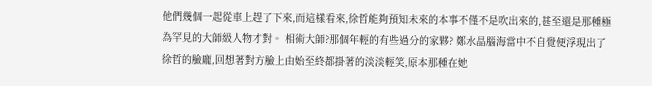他們幾個一起從車上趕了下來,而這樣看來,徐哲能夠預知未來的本事不僅不是吹出來的,甚至還是那種極為罕見的大師級人物才對。 相術大師?那個年輕的有些過分的家夥? 鄭水晶腦海當中不自覺便浮現出了徐哲的臉龐,回想著對方臉上由始至終都掛著的淡淡輕笑,原本那種在她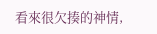看來很欠揍的神情,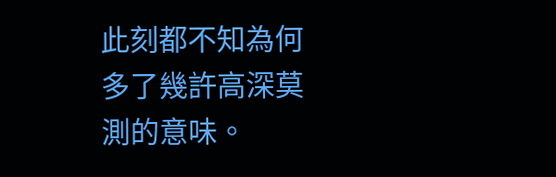此刻都不知為何多了幾許高深莫測的意味。